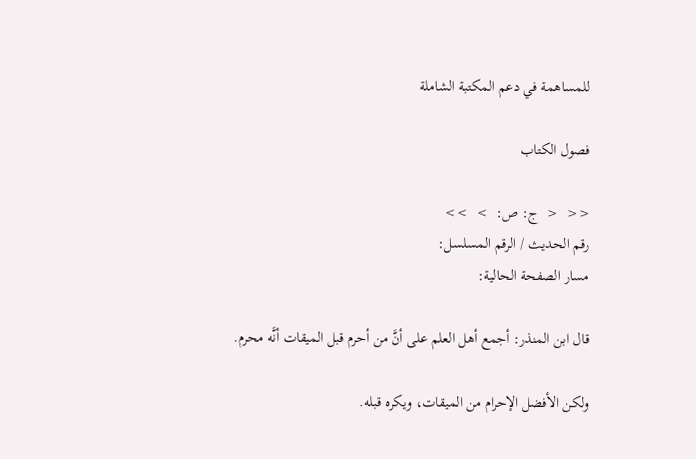للمساهمة في دعم المكتبة الشاملة

فصول الكتاب

<<  <  ج: ص:  >  >>
رقم الحديث / الرقم المسلسل:
مسار الصفحة الحالية:

قال ابن المنذر: أجمع أهل العلم على أنَّ من أحرم قبل الميقات أنَّه محرم.

ولكن الأفضل الإحرام من الميقات، ويكره قبله.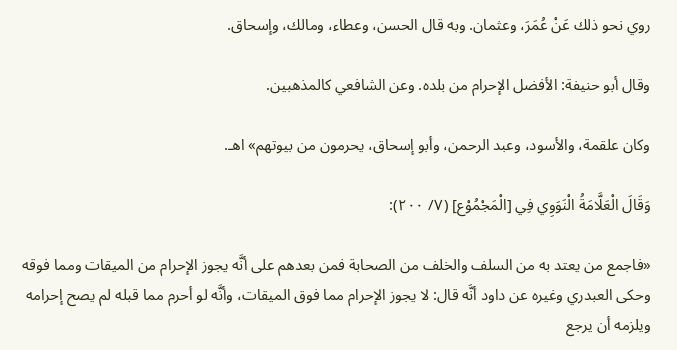روي نحو ذلك عَنْ عُمَرَ، وعثمان. وبه قال الحسن، وعطاء، ومالك، وإسحاق.

وقال أبو حنيفة: الأفضل الإحرام من بلده. وعن الشافعي كالمذهبين.

وكان علقمة، والأسود، وعبد الرحمن، وأبو إسحاق، يحرمون من بيوتهم» اهـ.

وَقَالَ الْعَلَّامَةُ الْنَوَوِي فِي [الْمَجْمُوْع] (٧/ ٢٠٠):

«فاجمع من يعتد به من السلف والخلف من الصحابة فمن بعدهم على أنَّه يجوز الإحرام من الميقات ومما فوقه وحكى العبدري وغيره عن داود أنَّه قال: لا يجوز الإحرام مما فوق الميقات، وأنَّه لو أحرم مما قبله لم يصح إحرامه ويلزمه أن يرجع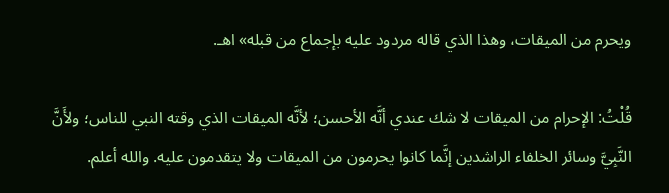ويحرم من الميقات، وهذا الذي قاله مردود عليه بإجماع من قبله» اهـ.

قُلْتُ: الإحرام من الميقات لا شك عندي أنَّه الأحسن؛ لأنَّه الميقات الذي وقته النبي للناس؛ ولأَنَّ النَّبِيَّ وسائر الخلفاء الراشدين إنَّما كانوا يحرمون من الميقات ولا يتقدمون عليه. والله أعلم.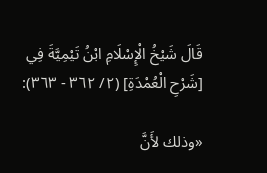قَالَ شَيْخُ الْإِسْلَامِ ابْنُ تَيْمِيَّةَ فِي [شَرْحِ الْعُمْدَةِ] (٢/ ٣٦٢ - ٣٦٣):

«وذلك لأَنَّ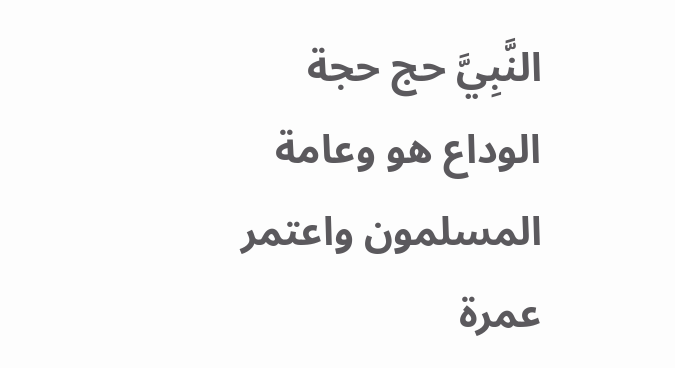النَّبِيَّ حج حجة الوداع هو وعامة المسلمون واعتمر عمرة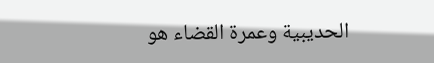الحديبية وعمرة القضاء هو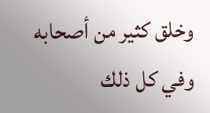وخلق كثير من أصحابه وفي كل ذلك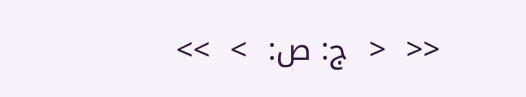<<  <  ج: ص:  >  >>